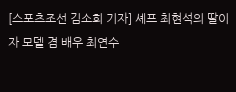[스포츠조선 김소희 기자] 셰프 최현석의 딸이자 모델 겸 배우 최연수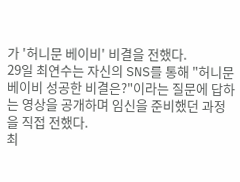가 '허니문 베이비' 비결을 전했다.
29일 최연수는 자신의 SNS를 통해 "허니문 베이비 성공한 비결은?"이라는 질문에 답하는 영상을 공개하며 임신을 준비했던 과정을 직접 전했다.
최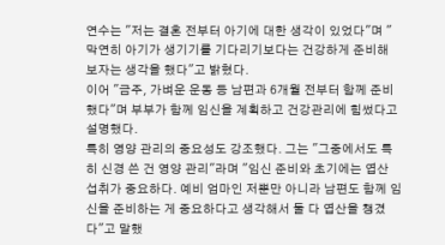연수는 "저는 결혼 전부터 아기에 대한 생각이 있었다"며 "막연히 아기가 생기기를 기다리기보다는 건강하게 준비해 보자는 생각을 했다"고 밝혔다.
이어 "금주, 가벼운 운동 등 남편과 6개월 전부터 함께 준비했다"며 부부가 함께 임신을 계획하고 건강관리에 힘썼다고 설명했다.
특히 영양 관리의 중요성도 강조했다. 그는 "그중에서도 특히 신경 쓴 건 영양 관리"라며 "임신 준비와 초기에는 엽산 섭취가 중요하다. 예비 엄마인 저뿐만 아니라 남편도 함께 임신을 준비하는 게 중요하다고 생각해서 둘 다 엽산을 챙겼다"고 말했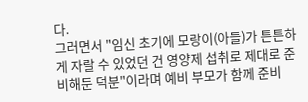다.
그러면서 "임신 초기에 모랑이(아들)가 튼튼하게 자랄 수 있었던 건 영양제 섭취로 제대로 준비해둔 덕분"이라며 예비 부모가 함께 준비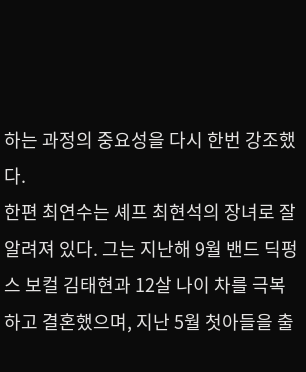하는 과정의 중요성을 다시 한번 강조했다.
한편 최연수는 셰프 최현석의 장녀로 잘 알려져 있다. 그는 지난해 9월 밴드 딕펑스 보컬 김태현과 12살 나이 차를 극복하고 결혼했으며, 지난 5월 첫아들을 출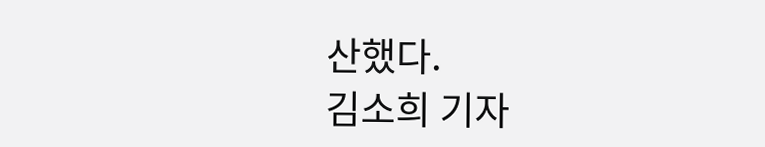산했다.
김소희 기자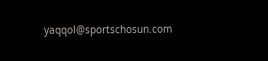yaqqol@sportschosun.com